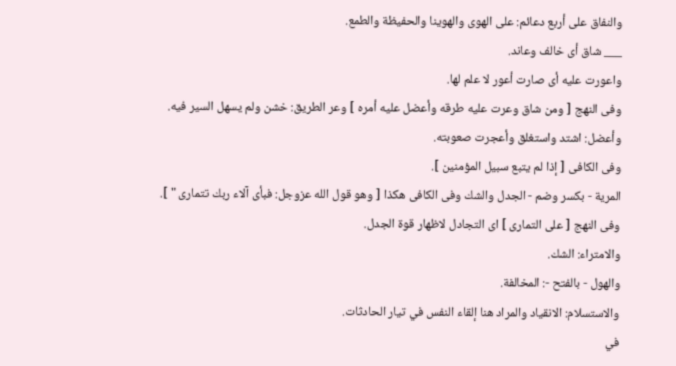والنفاق على أربع دعائم: على الهوى والهوينا والحفيظة والطمع.
___ شاق أى خالف وعاند.
واعورت عليه أى صارت أعور لا علم لها.
وفى النهج [ ومن شاق وعرت عليه طرقه وأعضل عليه أمره ] وعر الطريق: خشن ولم يسهل السير فيه.
وأعضل: اشتد واستغلق وأعجرت صعوبته.
وفى الكافى [ إذا لم يتبع سبيل المؤمنين ].
المرية - بكسر وضم - الجدل والشك وفى الكافى هكذا [ وهو قول الله عزوجل: فبأى آلاء ربك تتمارى " ].
وفى النهج [ على التمارى ] اى التجادل لاظهار قوة الجدل.
والامتراء: الشك.
والهول - بالفتح -: المخالفة.
والاستسلام: الانقياد والمراد هنا إلقاء النفس في تيار الحادثات.
في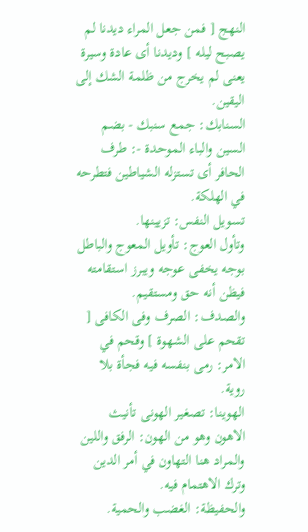النهج [ فمن جعل المراء ديدنا لم يصبح ليله ] وديدنا أى عادة وسيرة يعنى لم يخرج من ظلمة الشك إلى اليقين.
السنابك: جمع سنبك - بضم السين والباء الموحدة -: طرف الحافر أى تستزله الشياطين فتطرحه في الهلكة.
تسويل النفس: تزيينها.
وتأول العوج: تأويل المعوج والباطل بوجه يخفى عوجه ويبرز استقامته فيظن أنه حق ومستقيم.
والصدف: الصرف وفى الكافى [ تقحم على الشهوة ] وقحم في الامر: رمى بنفسه فيه فجأة بلا روية.
الهوينا: تصغير الهونى تأنيث الاهون وهو من الهون: الرفق واللين والمراد هنا التهاون في أمر الدين وترك الاهتمام فيه.
والحفيظة: الغضب والحمية.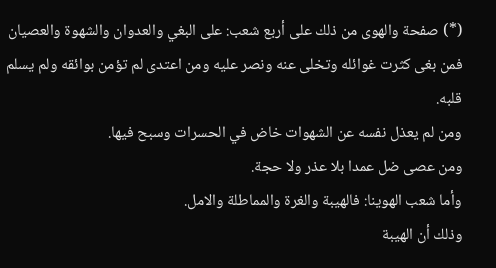(*) صفحة والهوى من ذلك على أربع شعب: على البغي والعدوان والشهوة والعصيان فمن بغى كثرت غوائله وتخلى عنه ونصر عليه ومن اعتدى لم تؤمن بوائقه ولم يسلم قلبه.
ومن لم يعذل نفسه عن الشهوات خاض في الحسرات وسبح فيها.
ومن عصى ضل عمدا بلا عذر ولا حجة.
وأما شعب الهوينا: فالهيبة والغرة والمماطلة والامل.
وذلك أن الهيبة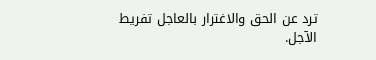ترد عن الحق والاغترار بالعاجل تفريط الآجل.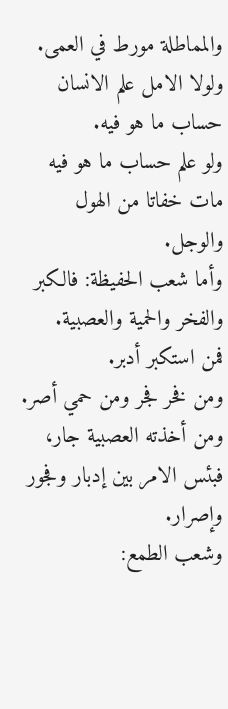والمماطلة مورط في العمى.
ولولا الامل علم الانسان حساب ما هو فيه.
ولو علم حساب ما هو فيه مات خفاتا من الهول والوجل.
وأما شعب الحفيظة: فالكبر والفخر والحمية والعصبية.
فمن استكبر أدبر.
ومن فخر فجر ومن حمي أصر.
ومن أخذته العصبية جار، فبئس الامر بين إدبار وفجور وإصرار.
وشعب الطمع: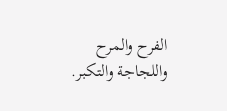الفرح والمرح واللجاجة والتكبر.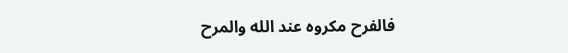فالفرح مكروه عند الله والمرح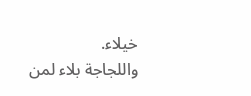خيلاء.
واللجاجة بلاء لمن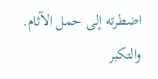اضطرته إلى حمل الآثام.
والتكبر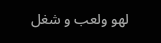لهو ولعب و شغل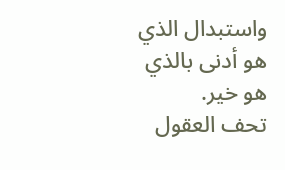واستبدال الذي هو أدنى بالذي هو خير.
تحف العقول